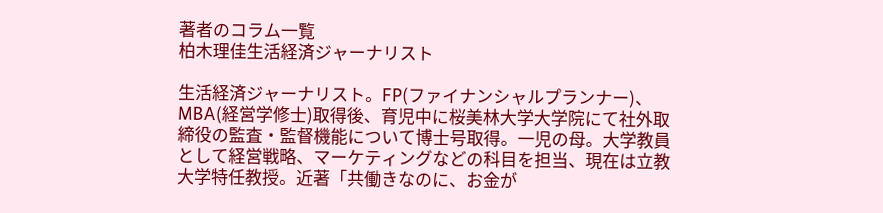著者のコラム一覧
柏木理佳生活経済ジャーナリスト

生活経済ジャーナリスト。FP(ファイナンシャルプランナー)、MBA(経営学修士)取得後、育児中に桜美林大学大学院にて社外取締役の監査・監督機能について博士号取得。一児の母。大学教員として経営戦略、マーケティングなどの科目を担当、現在は立教大学特任教授。近著「共働きなのに、お金が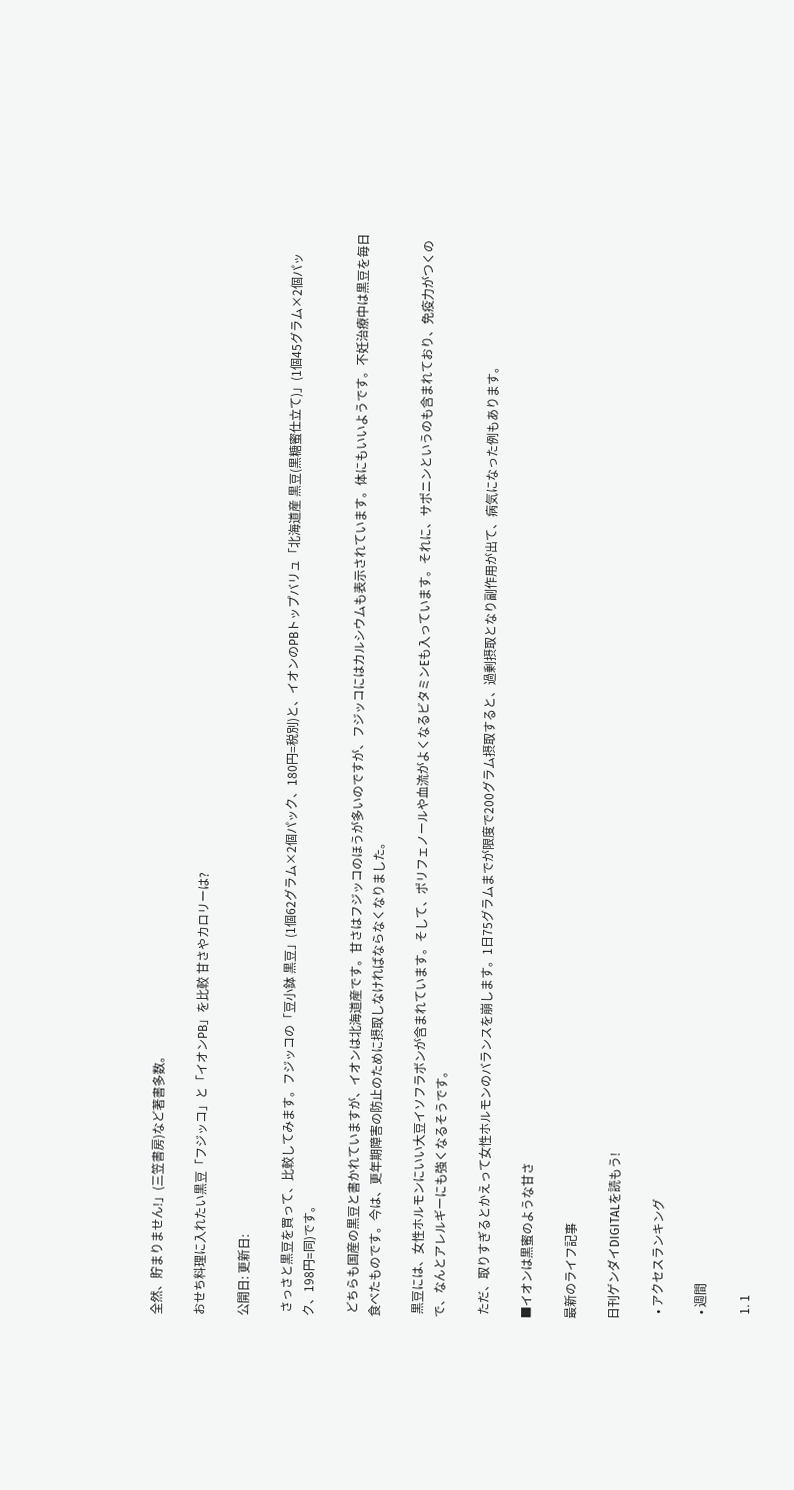全然、貯まりません!」(三笠書房)など著書多数。

おせち料理に入れたい黒豆「フジッコ」と「イオンPB」を比較 甘さやカロリーは?

公開日: 更新日:

 さっさと黒豆を買って、比較してみます。フジッコの「豆小鉢 黒豆」(1個62グラム×2個パック、180円=税別)と、イオンのPBトップバリュ「北海道産 黒豆(黒糖蜜仕立て)」(1個45グラム×2個パック、198円=同)です。

 どちらも国産の黒豆と書かれていますが、イオンは北海道産です。甘さはフジッコのほうが多いのですが、フジッコにはカルシウムも表示されています。体にもいいようです。不妊治療中は黒豆を毎日食べたものです。今は、更年期障害の防止のために摂取しなければならなくなりました。

 黒豆には、女性ホルモンにいい大豆イソフラボンが含まれています。そして、ポリフェノールや血流がよくなるビタミンEも入っています。それに、サポニンというのも含まれており、免疫力がつくので、なんとアレルギーにも強くなるそうです。

 ただ、取りすぎるとかえって女性ホルモンのバランスを崩します。1日75グラムまでが限度で200グラム摂取すると、過剰摂取となり副作用が出て、病気になった例もあります。

■イオンは黒蜜のような甘さ

最新のライフ記事

日刊ゲンダイDIGITALを読もう!

  • アクセスランキング

  • 週間

  1. 1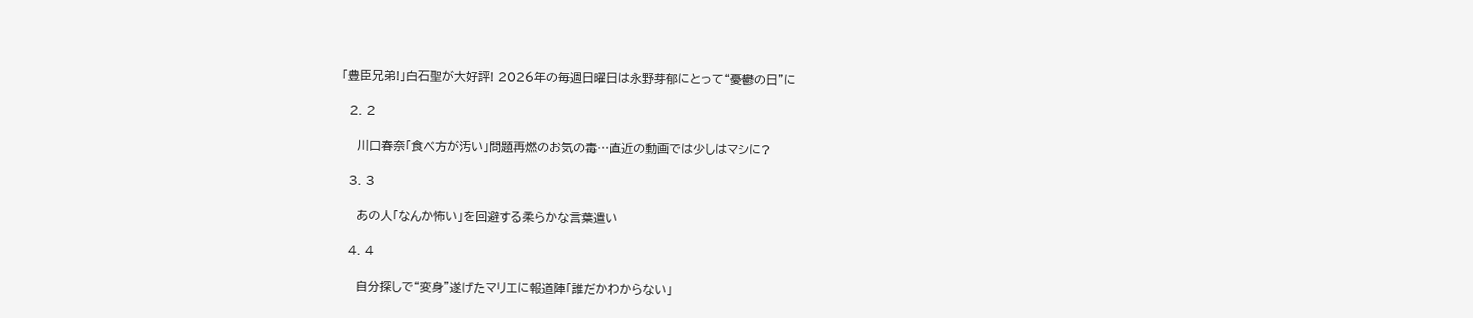「豊臣兄弟!」白石聖が大好評! 2026年の毎週日曜日は永野芽郁にとって“憂鬱の日”に

  2. 2

    川口春奈「食べ方が汚い」問題再燃のお気の毒…直近の動画では少しはマシに?

  3. 3

    あの人「なんか怖い」を回避する柔らかな言葉遣い

  4. 4

    自分探しで“変身”遂げたマリエに報道陣「誰だかわからない」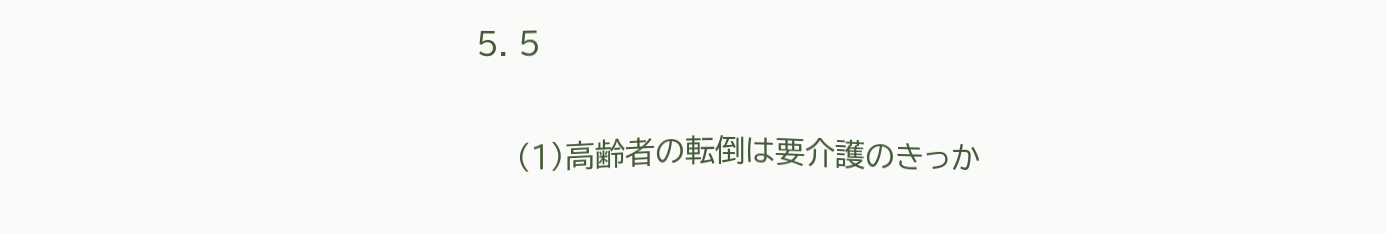5. 5

    (1)高齢者の転倒は要介護のきっか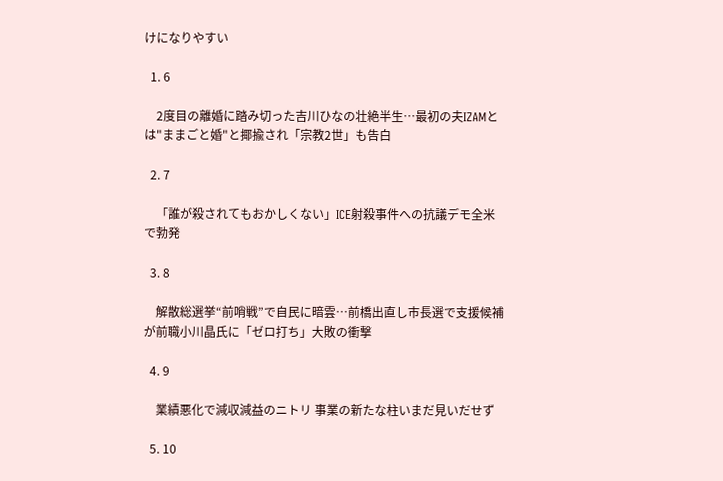けになりやすい

  1. 6

    2度目の離婚に踏み切った吉川ひなの壮絶半生…最初の夫IZAMとは"ままごと婚"と揶揄され「宗教2世」も告白

  2. 7

    「誰が殺されてもおかしくない」ICE射殺事件への抗議デモ全米で勃発

  3. 8

    解散総選挙“前哨戦”で自民に暗雲…前橋出直し市長選で支援候補が前職小川晶氏に「ゼロ打ち」大敗の衝撃

  4. 9

    業績悪化で減収減益のニトリ 事業の新たな柱いまだ見いだせず

  5. 10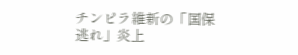チンピラ維新の「国保逃れ」炎上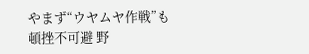やまず“ウヤムヤ作戦”も頓挫不可避 野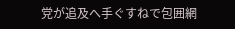党が追及へ手ぐすねで包囲網